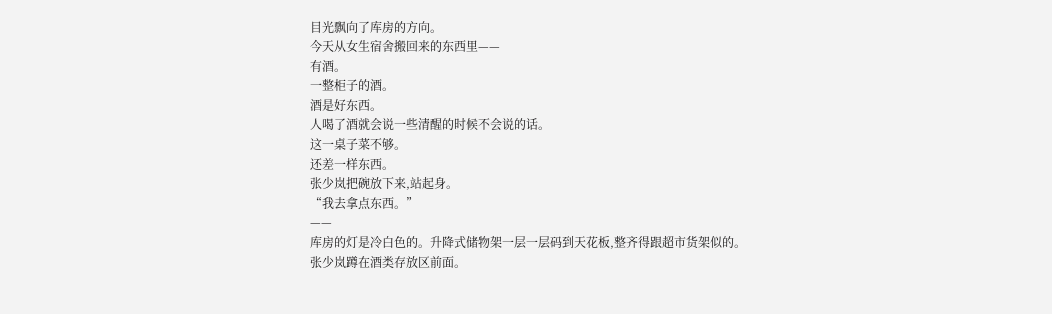目光飘向了库房的方向。
今天从女生宿舍搬回来的东西里——
有酒。
一整柜子的酒。
酒是好东西。
人喝了酒就会说一些清醒的时候不会说的话。
这一桌子菜不够。
还差一样东西。
张少岚把碗放下来,站起身。
“我去拿点东西。”
——
库房的灯是冷白色的。升降式储物架一层一层码到天花板,整齐得跟超市货架似的。
张少岚蹲在酒类存放区前面。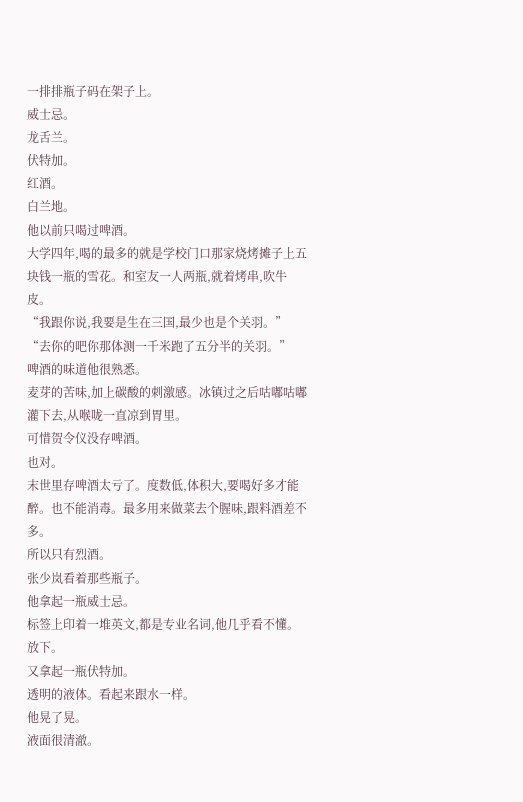一排排瓶子码在架子上。
威士忌。
龙舌兰。
伏特加。
红酒。
白兰地。
他以前只喝过啤酒。
大学四年,喝的最多的就是学校门口那家烧烤摊子上五块钱一瓶的雪花。和室友一人两瓶,就着烤串,吹牛皮。
“我跟你说,我要是生在三国,最少也是个关羽。”
“去你的吧你那体测一千米跑了五分半的关羽。”
啤酒的味道他很熟悉。
麦芽的苦味,加上碳酸的刺激感。冰镇过之后咕嘟咕嘟灌下去,从喉咙一直凉到胃里。
可惜贺令仪没存啤酒。
也对。
末世里存啤酒太亏了。度数低,体积大,要喝好多才能醉。也不能消毒。最多用来做菜去个腥味,跟料酒差不多。
所以只有烈酒。
张少岚看着那些瓶子。
他拿起一瓶威士忌。
标签上印着一堆英文,都是专业名词,他几乎看不懂。
放下。
又拿起一瓶伏特加。
透明的液体。看起来跟水一样。
他晃了晃。
液面很清澈。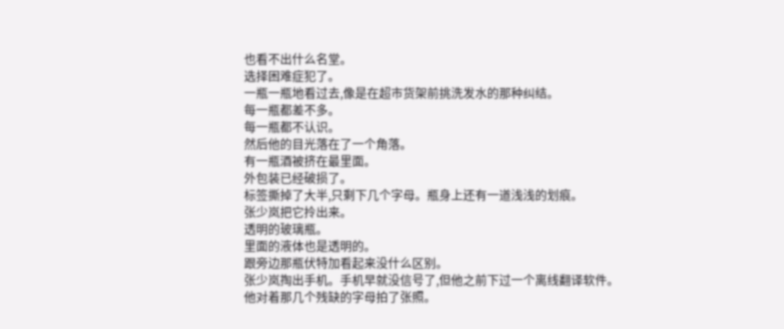也看不出什么名堂。
选择困难症犯了。
一瓶一瓶地看过去,像是在超市货架前挑洗发水的那种纠结。
每一瓶都差不多。
每一瓶都不认识。
然后他的目光落在了一个角落。
有一瓶酒被挤在最里面。
外包装已经破损了。
标签撕掉了大半,只剩下几个字母。瓶身上还有一道浅浅的划痕。
张少岚把它拎出来。
透明的玻璃瓶。
里面的液体也是透明的。
跟旁边那瓶伏特加看起来没什么区别。
张少岚掏出手机。手机早就没信号了,但他之前下过一个离线翻译软件。
他对着那几个残缺的字母拍了张照。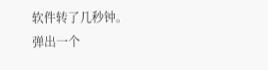软件转了几秒钟。
弹出一个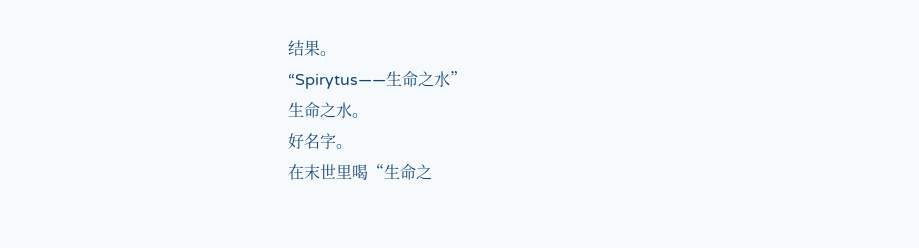结果。
“Spirytus——生命之水”
生命之水。
好名字。
在末世里喝“生命之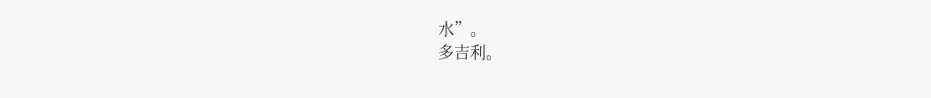水”。
多吉利。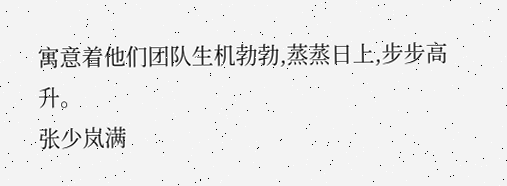寓意着他们团队生机勃勃,蒸蒸日上,步步高升。
张少岚满